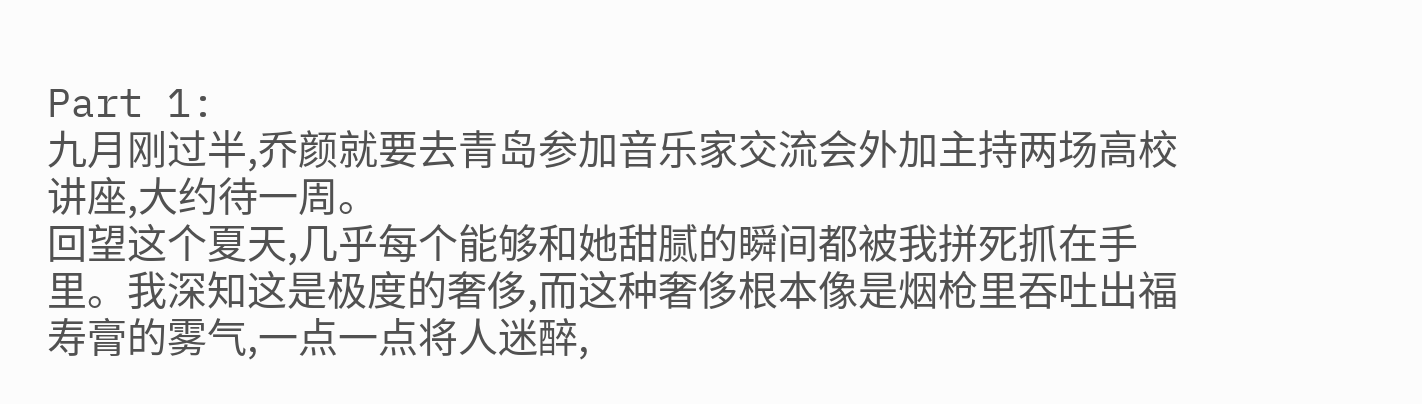Part 1:
九月刚过半,乔颜就要去青岛参加音乐家交流会外加主持两场高校讲座,大约待一周。
回望这个夏天,几乎每个能够和她甜腻的瞬间都被我拼死抓在手里。我深知这是极度的奢侈,而这种奢侈根本像是烟枪里吞吐出福寿膏的雾气,一点一点将人迷醉,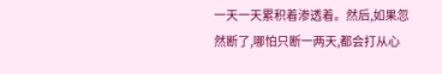一天一天累积着渗透着。然后,如果忽然断了,哪怕只断一两天,都会打从心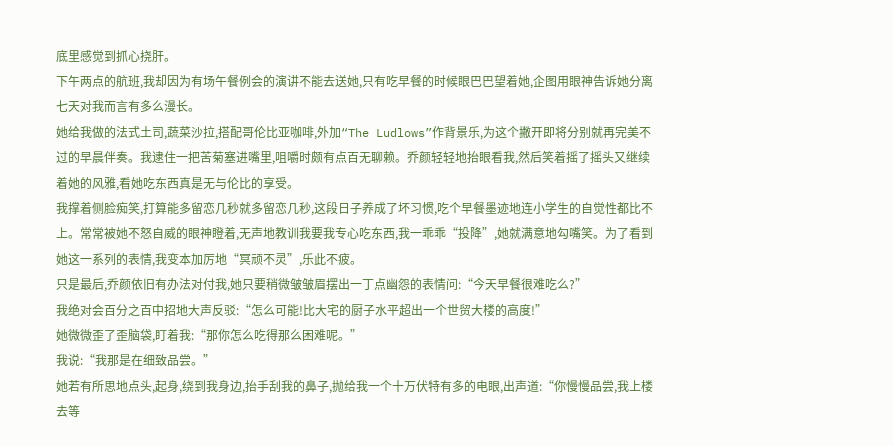底里感觉到抓心挠肝。
下午两点的航班,我却因为有场午餐例会的演讲不能去送她,只有吃早餐的时候眼巴巴望着她,企图用眼神告诉她分离七天对我而言有多么漫长。
她给我做的法式土司,蔬菜沙拉,搭配哥伦比亚咖啡,外加“The Ludlows”作背景乐,为这个撇开即将分别就再完美不过的早晨伴奏。我逮住一把苦菊塞进嘴里,咀嚼时颇有点百无聊赖。乔颜轻轻地抬眼看我,然后笑着摇了摇头又继续着她的风雅,看她吃东西真是无与伦比的享受。
我撑着侧脸痴笑,打算能多留恋几秒就多留恋几秒,这段日子养成了坏习惯,吃个早餐墨迹地连小学生的自觉性都比不上。常常被她不怒自威的眼神瞪着,无声地教训我要我专心吃东西,我一乖乖“投降”,她就满意地勾嘴笑。为了看到她这一系列的表情,我变本加厉地“冥顽不灵”,乐此不疲。
只是最后,乔颜依旧有办法对付我,她只要稍微皱皱眉摆出一丁点幽怨的表情问:“今天早餐很难吃么?”
我绝对会百分之百中招地大声反驳:“怎么可能!比大宅的厨子水平超出一个世贸大楼的高度!”
她微微歪了歪脑袋,盯着我:“那你怎么吃得那么困难呢。”
我说:“我那是在细致品尝。”
她若有所思地点头,起身,绕到我身边,抬手刮我的鼻子,抛给我一个十万伏特有多的电眼,出声道:“你慢慢品尝,我上楼去等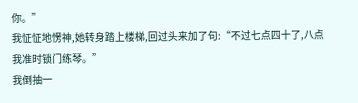你。”
我怔怔地愣神,她转身踏上楼梯,回过头来加了句:“不过七点四十了,八点我准时锁门练琴。”
我倒抽一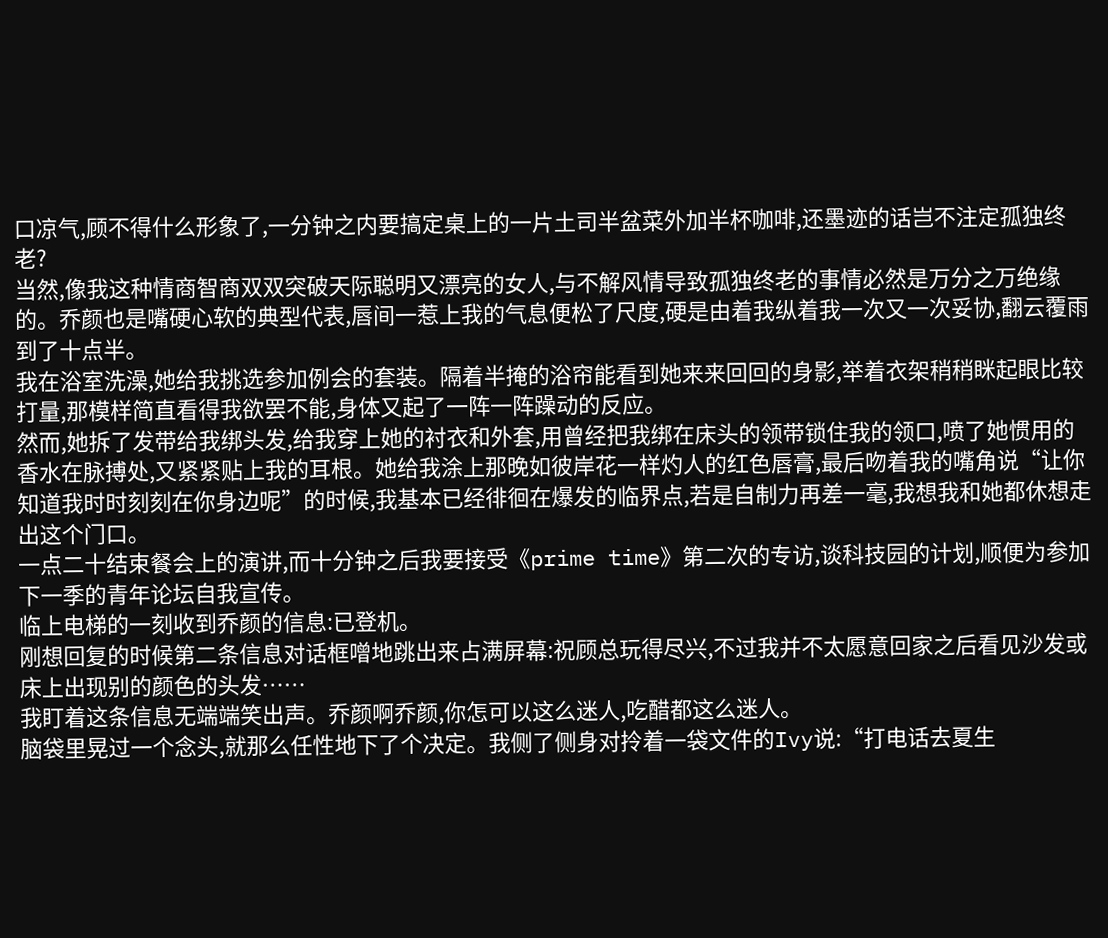口凉气,顾不得什么形象了,一分钟之内要搞定桌上的一片土司半盆菜外加半杯咖啡,还墨迹的话岂不注定孤独终老?
当然,像我这种情商智商双双突破天际聪明又漂亮的女人,与不解风情导致孤独终老的事情必然是万分之万绝缘的。乔颜也是嘴硬心软的典型代表,唇间一惹上我的气息便松了尺度,硬是由着我纵着我一次又一次妥协,翻云覆雨到了十点半。
我在浴室洗澡,她给我挑选参加例会的套装。隔着半掩的浴帘能看到她来来回回的身影,举着衣架稍稍眯起眼比较打量,那模样简直看得我欲罢不能,身体又起了一阵一阵躁动的反应。
然而,她拆了发带给我绑头发,给我穿上她的衬衣和外套,用曾经把我绑在床头的领带锁住我的领口,喷了她惯用的香水在脉搏处,又紧紧贴上我的耳根。她给我涂上那晚如彼岸花一样灼人的红色唇膏,最后吻着我的嘴角说“让你知道我时时刻刻在你身边呢”的时候,我基本已经徘徊在爆发的临界点,若是自制力再差一毫,我想我和她都休想走出这个门口。
一点二十结束餐会上的演讲,而十分钟之后我要接受《prime time》第二次的专访,谈科技园的计划,顺便为参加下一季的青年论坛自我宣传。
临上电梯的一刻收到乔颜的信息:已登机。
刚想回复的时候第二条信息对话框噌地跳出来占满屏幕:祝顾总玩得尽兴,不过我并不太愿意回家之后看见沙发或床上出现别的颜色的头发……
我盯着这条信息无端端笑出声。乔颜啊乔颜,你怎可以这么迷人,吃醋都这么迷人。
脑袋里晃过一个念头,就那么任性地下了个决定。我侧了侧身对拎着一袋文件的Ivy说:“打电话去夏生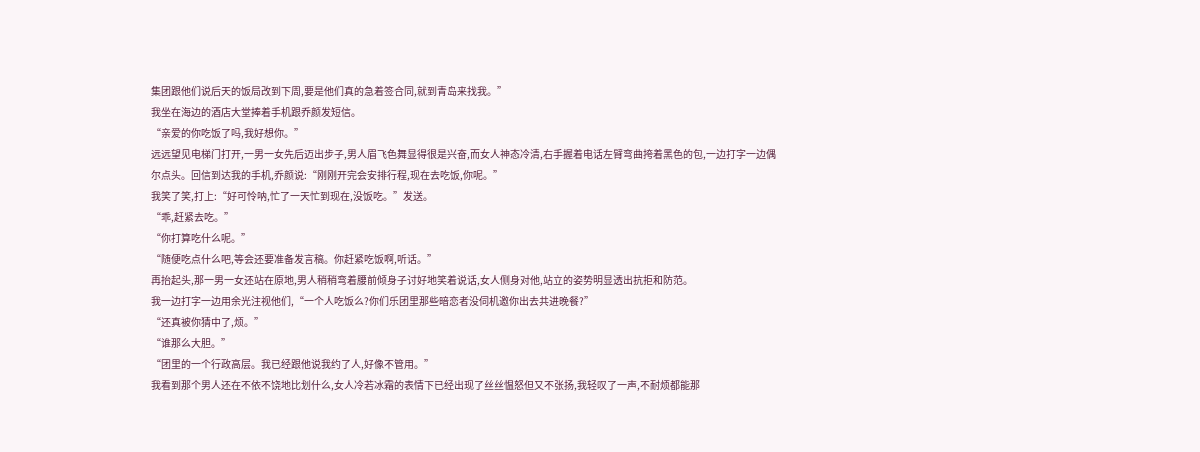集团跟他们说后天的饭局改到下周,要是他们真的急着签合同,就到青岛来找我。”
我坐在海边的酒店大堂捧着手机跟乔颜发短信。
“亲爱的你吃饭了吗,我好想你。”
远远望见电梯门打开,一男一女先后迈出步子,男人眉飞色舞显得很是兴奋,而女人神态冷清,右手握着电话左臂弯曲挎着黑色的包,一边打字一边偶尔点头。回信到达我的手机,乔颜说:“刚刚开完会安排行程,现在去吃饭,你呢。”
我笑了笑,打上:“好可怜呐,忙了一天忙到现在,没饭吃。”发送。
“乖,赶紧去吃。”
“你打算吃什么呢。”
“随便吃点什么吧,等会还要准备发言稿。你赶紧吃饭啊,听话。”
再抬起头,那一男一女还站在原地,男人稍稍弯着腰前倾身子讨好地笑着说话,女人侧身对他,站立的姿势明显透出抗拒和防范。
我一边打字一边用余光注视他们,“一个人吃饭么?你们乐团里那些暗恋者没伺机邀你出去共进晚餐?”
“还真被你猜中了,烦。”
“谁那么大胆。”
“团里的一个行政高层。我已经跟他说我约了人,好像不管用。”
我看到那个男人还在不依不饶地比划什么,女人冷若冰霜的表情下已经出现了丝丝愠怒但又不张扬,我轻叹了一声,不耐烦都能那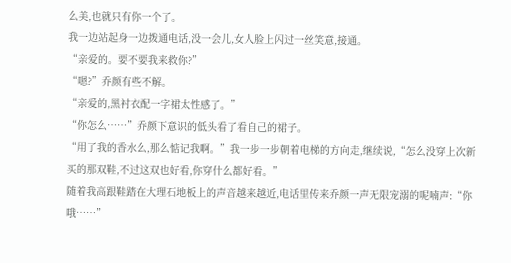么美,也就只有你一个了。
我一边站起身一边拨通电话,没一会儿,女人脸上闪过一丝笑意,接通。
“亲爱的。要不要我来救你?”
“嗯?”乔颜有些不解。
“亲爱的,黑衬衣配一字裙太性感了。”
“你怎么……”乔颜下意识的低头看了看自己的裙子。
“用了我的香水么,那么惦记我啊。”我一步一步朝着电梯的方向走,继续说,“怎么没穿上次新买的那双鞋,不过这双也好看,你穿什么都好看。”
随着我高跟鞋踏在大理石地板上的声音越来越近,电话里传来乔颜一声无限宠溺的呢喃声:“你哦……”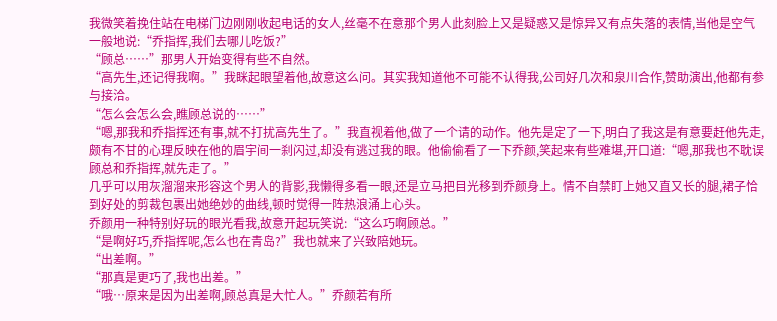我微笑着挽住站在电梯门边刚刚收起电话的女人,丝毫不在意那个男人此刻脸上又是疑惑又是惊异又有点失落的表情,当他是空气一般地说:“乔指挥,我们去哪儿吃饭?”
“顾总……”那男人开始变得有些不自然。
“高先生,还记得我啊。”我眯起眼望着他,故意这么问。其实我知道他不可能不认得我,公司好几次和泉川合作,赞助演出,他都有参与接洽。
“怎么会怎么会,瞧顾总说的……”
“嗯,那我和乔指挥还有事,就不打扰高先生了。”我直视着他,做了一个请的动作。他先是定了一下,明白了我这是有意要赶他先走,颇有不甘的心理反映在他的眉宇间一刹闪过,却没有逃过我的眼。他偷偷看了一下乔颜,笑起来有些难堪,开口道:“嗯,那我也不耽误顾总和乔指挥,就先走了。”
几乎可以用灰溜溜来形容这个男人的背影,我懒得多看一眼,还是立马把目光移到乔颜身上。情不自禁盯上她又直又长的腿,裙子恰到好处的剪裁包裹出她绝妙的曲线,顿时觉得一阵热浪涌上心头。
乔颜用一种特别好玩的眼光看我,故意开起玩笑说:“这么巧啊顾总。”
“是啊好巧,乔指挥呢,怎么也在青岛?”我也就来了兴致陪她玩。
“出差啊。”
“那真是更巧了,我也出差。”
“哦…原来是因为出差啊,顾总真是大忙人。”乔颜若有所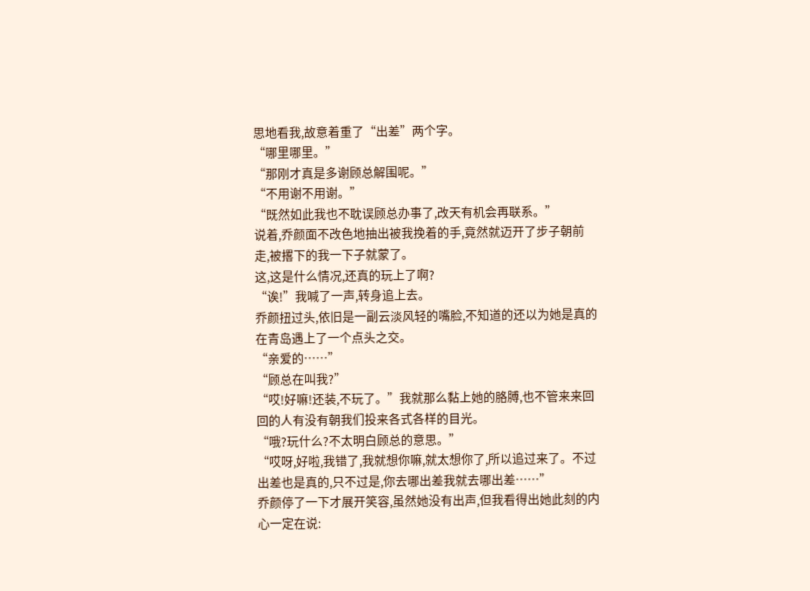思地看我,故意着重了“出差”两个字。
“哪里哪里。”
“那刚才真是多谢顾总解围呢。”
“不用谢不用谢。”
“既然如此我也不耽误顾总办事了,改天有机会再联系。”
说着,乔颜面不改色地抽出被我挽着的手,竟然就迈开了步子朝前走,被撂下的我一下子就蒙了。
这,这是什么情况,还真的玩上了啊?
“诶!”我喊了一声,转身追上去。
乔颜扭过头,依旧是一副云淡风轻的嘴脸,不知道的还以为她是真的在青岛遇上了一个点头之交。
“亲爱的……”
“顾总在叫我?”
“哎!好嘛!还装,不玩了。”我就那么黏上她的胳膊,也不管来来回回的人有没有朝我们投来各式各样的目光。
“哦?玩什么?不太明白顾总的意思。”
“哎呀,好啦,我错了,我就想你嘛,就太想你了,所以追过来了。不过出差也是真的,只不过是,你去哪出差我就去哪出差……”
乔颜停了一下才展开笑容,虽然她没有出声,但我看得出她此刻的内心一定在说: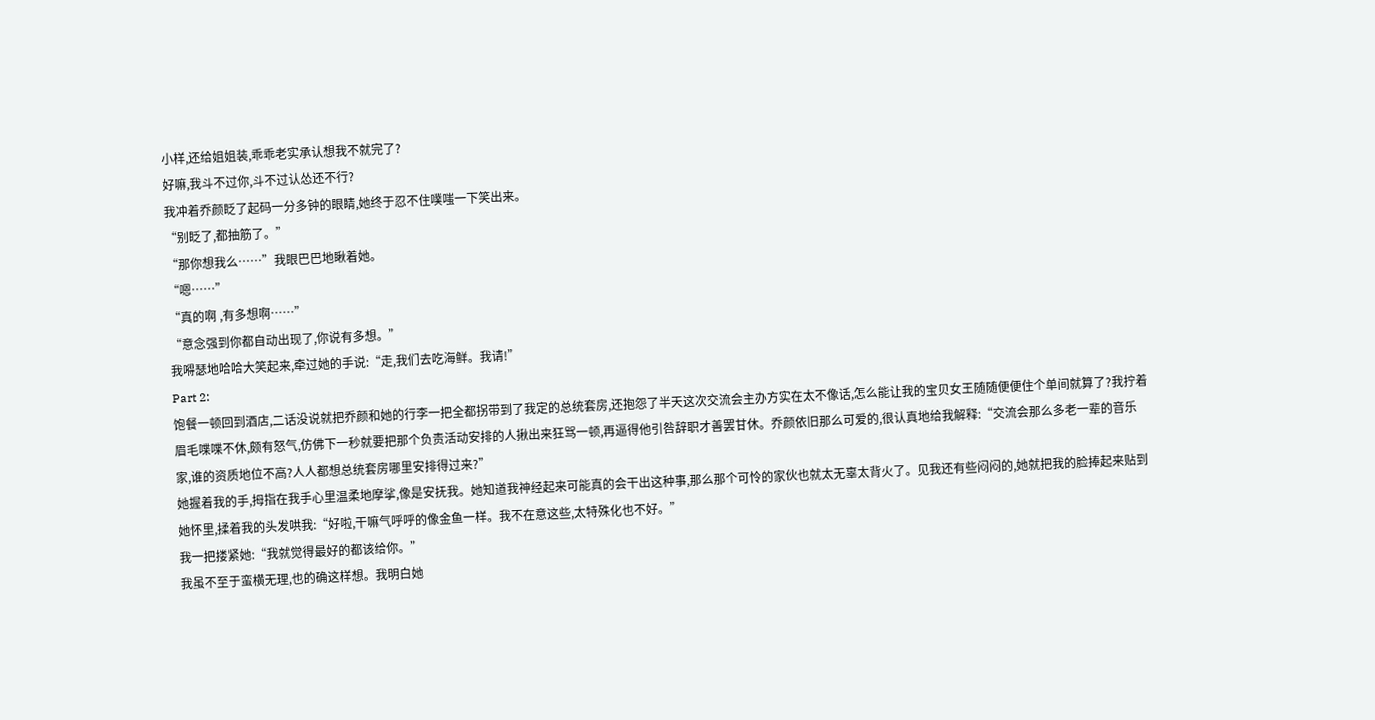小样,还给姐姐装,乖乖老实承认想我不就完了?
好嘛,我斗不过你,斗不过认怂还不行?
我冲着乔颜眨了起码一分多钟的眼睛,她终于忍不住噗嗤一下笑出来。
“别眨了,都抽筋了。”
“那你想我么……”我眼巴巴地瞅着她。
“嗯……”
“真的啊 ,有多想啊……”
“意念强到你都自动出现了,你说有多想。”
我嘚瑟地哈哈大笑起来,牵过她的手说:“走,我们去吃海鲜。我请!”
Part 2:
饱餐一顿回到酒店,二话没说就把乔颜和她的行李一把全都拐带到了我定的总统套房,还抱怨了半天这次交流会主办方实在太不像话,怎么能让我的宝贝女王随随便便住个单间就算了?我拧着眉毛喋喋不休,颇有怒气,仿佛下一秒就要把那个负责活动安排的人揪出来狂骂一顿,再逼得他引咎辞职才善罢甘休。乔颜依旧那么可爱的,很认真地给我解释:“交流会那么多老一辈的音乐家,谁的资质地位不高?人人都想总统套房哪里安排得过来?”
她握着我的手,拇指在我手心里温柔地摩挲,像是安抚我。她知道我神经起来可能真的会干出这种事,那么那个可怜的家伙也就太无辜太背火了。见我还有些闷闷的,她就把我的脸捧起来贴到她怀里,揉着我的头发哄我:“好啦,干嘛气呼呼的像金鱼一样。我不在意这些,太特殊化也不好。”
我一把搂紧她:“我就觉得最好的都该给你。”
我虽不至于蛮横无理,也的确这样想。我明白她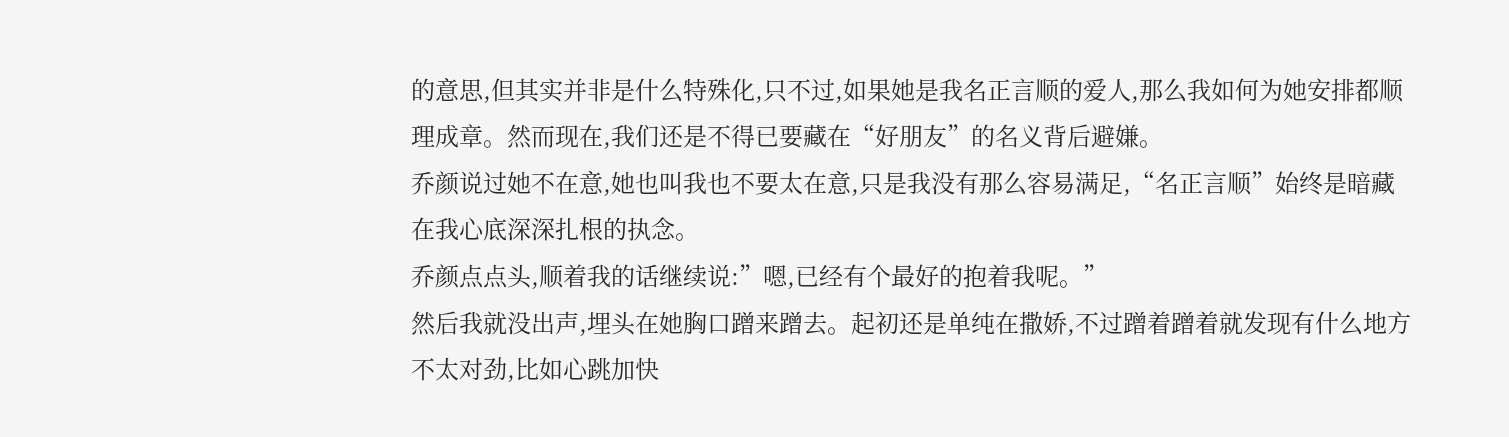的意思,但其实并非是什么特殊化,只不过,如果她是我名正言顺的爱人,那么我如何为她安排都顺理成章。然而现在,我们还是不得已要藏在“好朋友”的名义背后避嫌。
乔颜说过她不在意,她也叫我也不要太在意,只是我没有那么容易满足,“名正言顺”始终是暗藏在我心底深深扎根的执念。
乔颜点点头,顺着我的话继续说:”嗯,已经有个最好的抱着我呢。”
然后我就没出声,埋头在她胸口蹭来蹭去。起初还是单纯在撒娇,不过蹭着蹭着就发现有什么地方不太对劲,比如心跳加快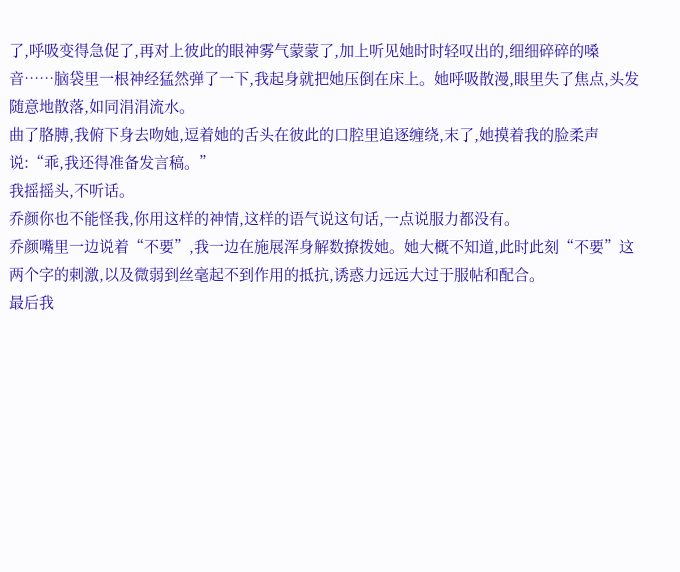了,呼吸变得急促了,再对上彼此的眼神雾气蒙蒙了,加上听见她时时轻叹出的,细细碎碎的嗓音……脑袋里一根神经猛然弹了一下,我起身就把她压倒在床上。她呼吸散漫,眼里失了焦点,头发随意地散落,如同涓涓流水。
曲了胳膊,我俯下身去吻她,逗着她的舌头在彼此的口腔里追逐缠绕,末了,她摸着我的脸柔声说:“乖,我还得准备发言稿。”
我摇摇头,不听话。
乔颜你也不能怪我,你用这样的神情,这样的语气说这句话,一点说服力都没有。
乔颜嘴里一边说着“不要”,我一边在施展浑身解数撩拨她。她大概不知道,此时此刻“不要”这两个字的刺激,以及微弱到丝毫起不到作用的抵抗,诱惑力远远大过于服帖和配合。
最后我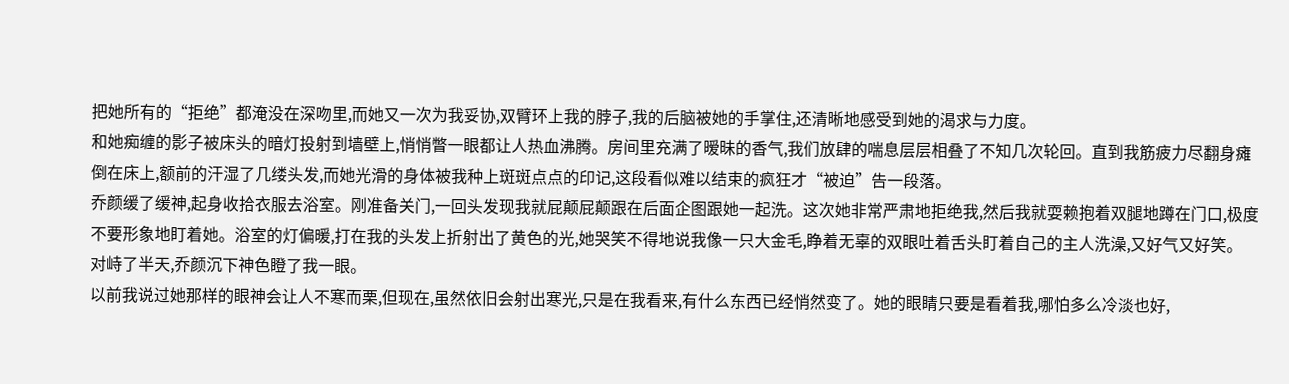把她所有的“拒绝”都淹没在深吻里,而她又一次为我妥协,双臂环上我的脖子,我的后脑被她的手掌住,还清晰地感受到她的渴求与力度。
和她痴缠的影子被床头的暗灯投射到墙壁上,悄悄瞥一眼都让人热血沸腾。房间里充满了暧昧的香气,我们放肆的喘息层层相叠了不知几次轮回。直到我筋疲力尽翻身瘫倒在床上,额前的汗湿了几缕头发,而她光滑的身体被我种上斑斑点点的印记,这段看似难以结束的疯狂才“被迫”告一段落。
乔颜缓了缓神,起身收拾衣服去浴室。刚准备关门,一回头发现我就屁颠屁颠跟在后面企图跟她一起洗。这次她非常严肃地拒绝我,然后我就耍赖抱着双腿地蹲在门口,极度不要形象地盯着她。浴室的灯偏暖,打在我的头发上折射出了黄色的光,她哭笑不得地说我像一只大金毛,睁着无辜的双眼吐着舌头盯着自己的主人洗澡,又好气又好笑。
对峙了半天,乔颜沉下神色瞪了我一眼。
以前我说过她那样的眼神会让人不寒而栗,但现在,虽然依旧会射出寒光,只是在我看来,有什么东西已经悄然变了。她的眼睛只要是看着我,哪怕多么冷淡也好,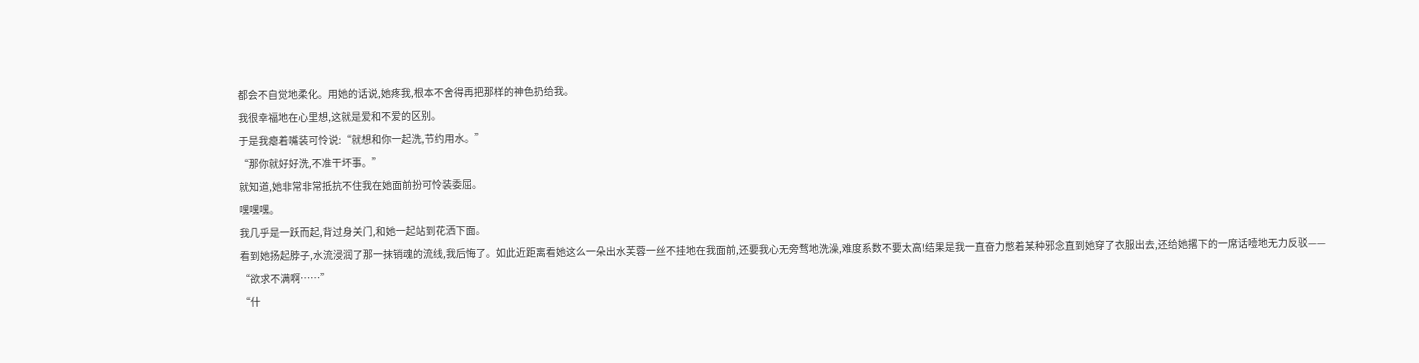都会不自觉地柔化。用她的话说,她疼我,根本不舍得再把那样的神色扔给我。
我很幸福地在心里想,这就是爱和不爱的区别。
于是我瘪着嘴装可怜说:“就想和你一起洗,节约用水。”
“那你就好好洗,不准干坏事。”
就知道,她非常非常抵抗不住我在她面前扮可怜装委屈。
嘿嘿嘿。
我几乎是一跃而起,背过身关门,和她一起站到花洒下面。
看到她扬起脖子,水流浸润了那一抹销魂的流线,我后悔了。如此近距离看她这么一朵出水芙蓉一丝不挂地在我面前,还要我心无旁骛地洗澡,难度系数不要太高!结果是我一直奋力憋着某种邪念直到她穿了衣服出去,还给她撂下的一席话噎地无力反驳——
“欲求不满啊……”
“什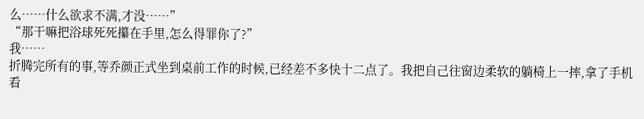么……什么欲求不满,才没……”
“那干嘛把浴球死死攥在手里,怎么得罪你了?”
我……
折腾完所有的事,等乔颜正式坐到桌前工作的时候,已经差不多快十二点了。我把自己往窗边柔软的躺椅上一摔,拿了手机看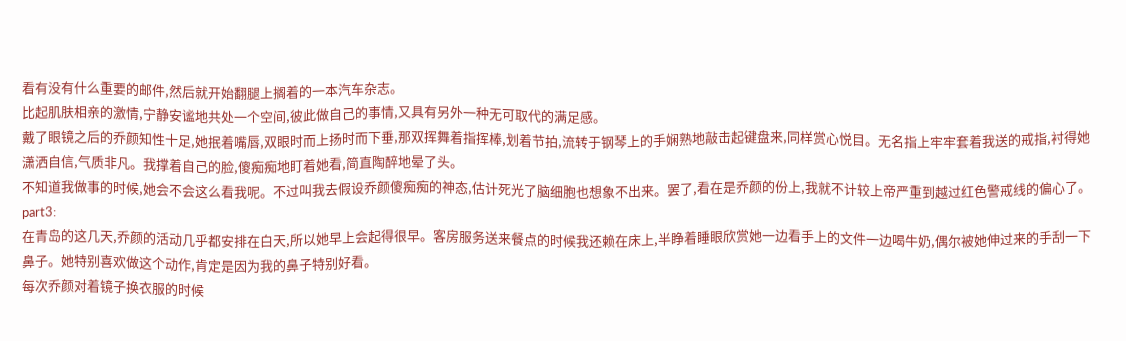看有没有什么重要的邮件,然后就开始翻腿上搁着的一本汽车杂志。
比起肌肤相亲的激情,宁静安谧地共处一个空间,彼此做自己的事情,又具有另外一种无可取代的满足感。
戴了眼镜之后的乔颜知性十足,她抿着嘴唇,双眼时而上扬时而下垂,那双挥舞着指挥棒,划着节拍,流转于钢琴上的手娴熟地敲击起键盘来,同样赏心悦目。无名指上牢牢套着我送的戒指,衬得她潇洒自信,气质非凡。我撑着自己的脸,傻痴痴地盯着她看,简直陶醉地晕了头。
不知道我做事的时候,她会不会这么看我呢。不过叫我去假设乔颜傻痴痴的神态,估计死光了脑细胞也想象不出来。罢了,看在是乔颜的份上,我就不计较上帝严重到越过红色警戒线的偏心了。
part3:
在青岛的这几天,乔颜的活动几乎都安排在白天,所以她早上会起得很早。客房服务送来餐点的时候我还赖在床上,半睁着睡眼欣赏她一边看手上的文件一边喝牛奶,偶尔被她伸过来的手刮一下鼻子。她特别喜欢做这个动作,肯定是因为我的鼻子特别好看。
每次乔颜对着镜子换衣服的时候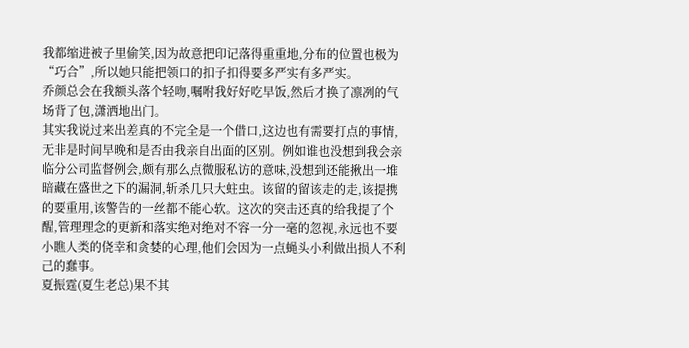我都缩进被子里偷笑,因为故意把印记落得重重地,分布的位置也极为“巧合”,所以她只能把领口的扣子扣得要多严实有多严实。
乔颜总会在我额头落个轻吻,嘱咐我好好吃早饭,然后才换了凛冽的气场背了包,潇洒地出门。
其实我说过来出差真的不完全是一个借口,这边也有需要打点的事情,无非是时间早晚和是否由我亲自出面的区别。例如谁也没想到我会亲临分公司监督例会,颇有那么点微服私访的意味,没想到还能揪出一堆暗藏在盛世之下的漏洞,斩杀几只大蛀虫。该留的留该走的走,该提携的要重用,该警告的一丝都不能心软。这次的突击还真的给我提了个醒,管理理念的更新和落实绝对绝对不容一分一毫的忽视,永远也不要小瞧人类的侥幸和贪婪的心理,他们会因为一点蝇头小利做出损人不利己的蠢事。
夏振霆(夏生老总)果不其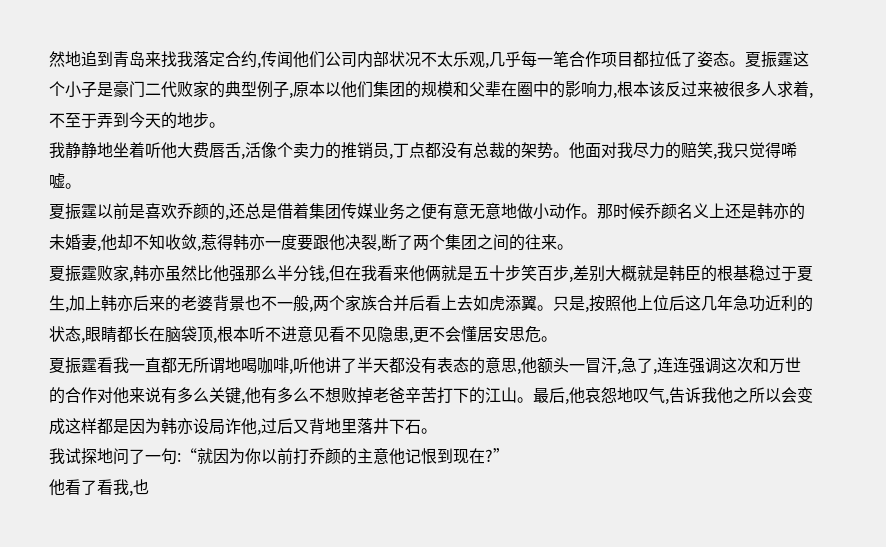然地追到青岛来找我落定合约,传闻他们公司内部状况不太乐观,几乎每一笔合作项目都拉低了姿态。夏振霆这个小子是豪门二代败家的典型例子,原本以他们集团的规模和父辈在圈中的影响力,根本该反过来被很多人求着,不至于弄到今天的地步。
我静静地坐着听他大费唇舌,活像个卖力的推销员,丁点都没有总裁的架势。他面对我尽力的赔笑,我只觉得唏嘘。
夏振霆以前是喜欢乔颜的,还总是借着集团传媒业务之便有意无意地做小动作。那时候乔颜名义上还是韩亦的未婚妻,他却不知收敛,惹得韩亦一度要跟他决裂,断了两个集团之间的往来。
夏振霆败家,韩亦虽然比他强那么半分钱,但在我看来他俩就是五十步笑百步,差别大概就是韩臣的根基稳过于夏生,加上韩亦后来的老婆背景也不一般,两个家族合并后看上去如虎添翼。只是,按照他上位后这几年急功近利的状态,眼睛都长在脑袋顶,根本听不进意见看不见隐患,更不会懂居安思危。
夏振霆看我一直都无所谓地喝咖啡,听他讲了半天都没有表态的意思,他额头一冒汗,急了,连连强调这次和万世的合作对他来说有多么关键,他有多么不想败掉老爸辛苦打下的江山。最后,他哀怨地叹气,告诉我他之所以会变成这样都是因为韩亦设局诈他,过后又背地里落井下石。
我试探地问了一句:“就因为你以前打乔颜的主意他记恨到现在?”
他看了看我,也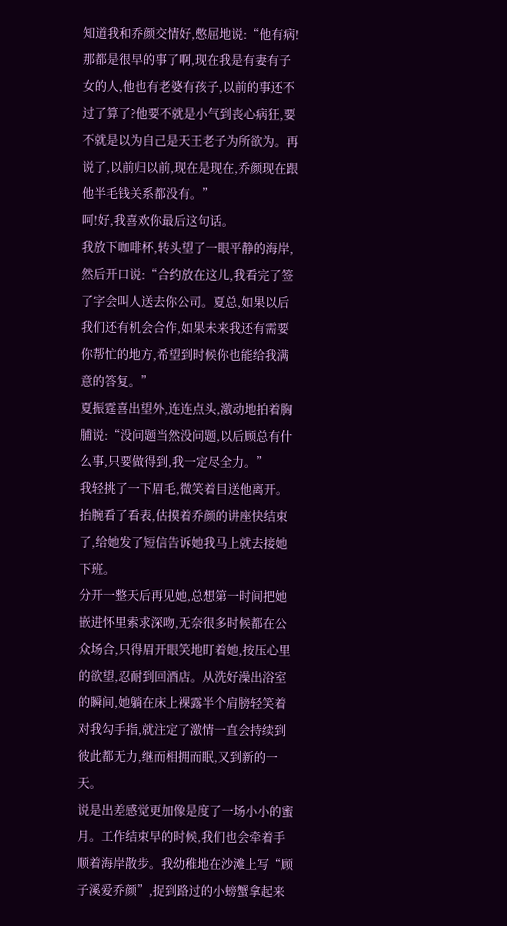知道我和乔颜交情好,憋屈地说:“他有病!那都是很早的事了啊,现在我是有妻有子女的人,他也有老婆有孩子,以前的事还不过了算了?他要不就是小气到丧心病狂,要不就是以为自己是天王老子为所欲为。再说了,以前归以前,现在是现在,乔颜现在跟他半毛钱关系都没有。”
呵!好,我喜欢你最后这句话。
我放下咖啡杯,转头望了一眼平静的海岸,然后开口说:“合约放在这儿,我看完了签了字会叫人送去你公司。夏总,如果以后我们还有机会合作,如果未来我还有需要你帮忙的地方,希望到时候你也能给我满意的答复。”
夏振霆喜出望外,连连点头,激动地拍着胸脯说:“没问题当然没问题,以后顾总有什么事,只要做得到,我一定尽全力。”
我轻挑了一下眉毛,微笑着目送他离开。
抬腕看了看表,估摸着乔颜的讲座快结束了,给她发了短信告诉她我马上就去接她下班。
分开一整天后再见她,总想第一时间把她嵌进怀里索求深吻,无奈很多时候都在公众场合,只得眉开眼笑地盯着她,按压心里的欲望,忍耐到回酒店。从洗好澡出浴室的瞬间,她躺在床上裸露半个肩膀轻笑着对我勾手指,就注定了激情一直会持续到彼此都无力,继而相拥而眠,又到新的一天。
说是出差感觉更加像是度了一场小小的蜜月。工作结束早的时候,我们也会牵着手顺着海岸散步。我幼稚地在沙滩上写“顾子溪爱乔颜”,捉到路过的小螃蟹拿起来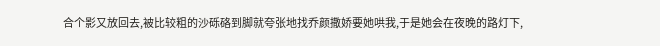合个影又放回去,被比较粗的沙砾硌到脚就夸张地找乔颜撒娇要她哄我,于是她会在夜晚的路灯下,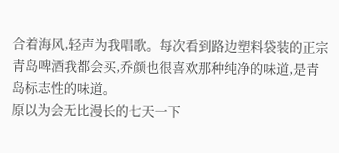合着海风,轻声为我唱歌。每次看到路边塑料袋装的正宗青岛啤酒我都会买,乔颜也很喜欢那种纯净的味道,是青岛标志性的味道。
原以为会无比漫长的七天一下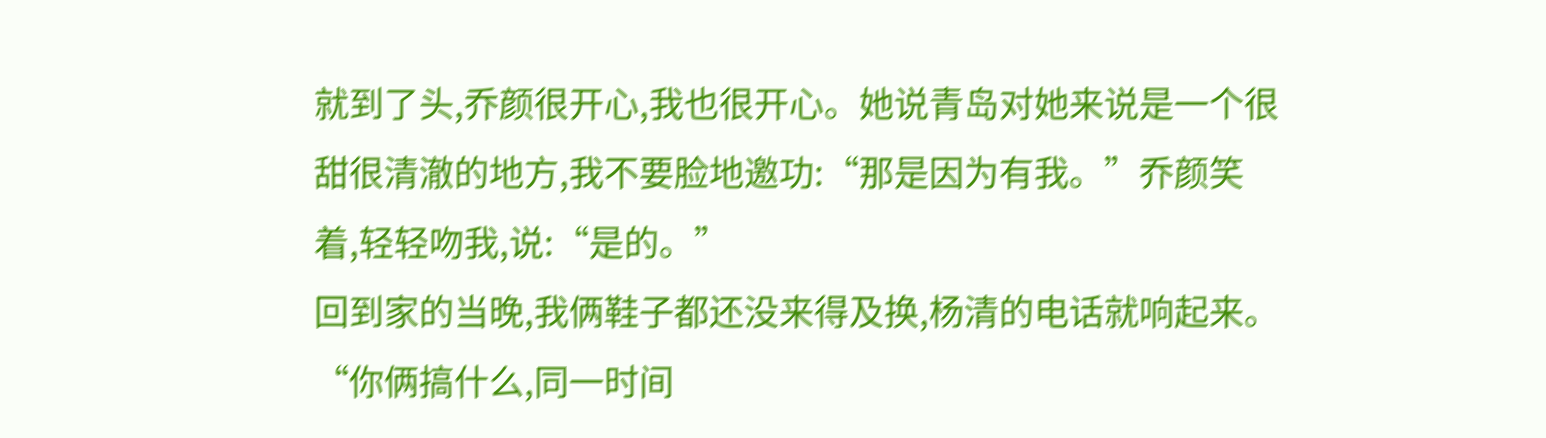就到了头,乔颜很开心,我也很开心。她说青岛对她来说是一个很甜很清澈的地方,我不要脸地邀功:“那是因为有我。”乔颜笑着,轻轻吻我,说:“是的。”
回到家的当晚,我俩鞋子都还没来得及换,杨清的电话就响起来。
“你俩搞什么,同一时间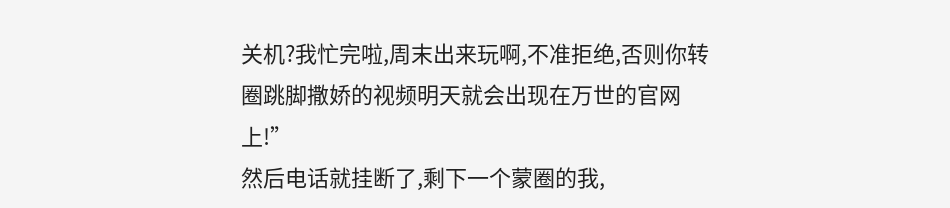关机?我忙完啦,周末出来玩啊,不准拒绝,否则你转圈跳脚撒娇的视频明天就会出现在万世的官网上!”
然后电话就挂断了,剩下一个蒙圈的我,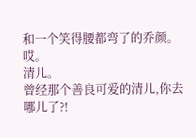和一个笑得腰都弯了的乔颜。
哎。
清儿。
曾经那个善良可爱的清儿,你去哪儿了?!